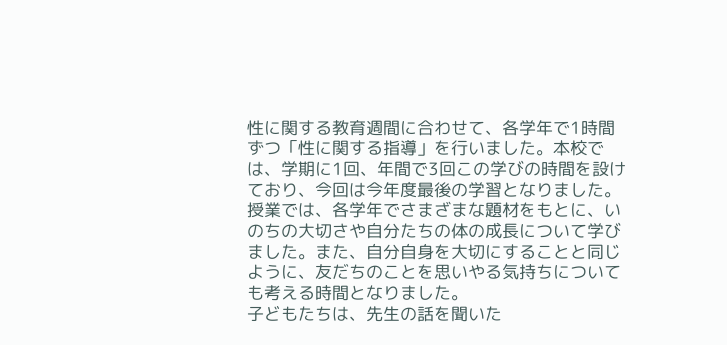性に関する教育週間に合わせて、各学年で1時間ずつ「性に関する指導」を行いました。本校では、学期に1回、年間で3回この学びの時間を設けており、今回は今年度最後の学習となりました。
授業では、各学年でさまざまな題材をもとに、いのちの大切さや自分たちの体の成長について学びました。また、自分自身を大切にすることと同じように、友だちのことを思いやる気持ちについても考える時間となりました。
子どもたちは、先生の話を聞いた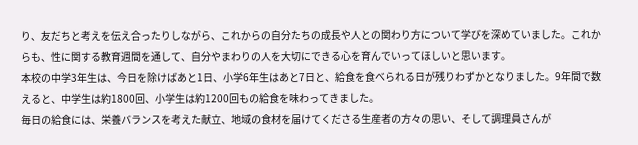り、友だちと考えを伝え合ったりしながら、これからの自分たちの成長や人との関わり方について学びを深めていました。これからも、性に関する教育週間を通して、自分やまわりの人を大切にできる心を育んでいってほしいと思います。
本校の中学3年生は、今日を除けばあと1日、小学6年生はあと7日と、給食を食べられる日が残りわずかとなりました。9年間で数えると、中学生は約1800回、小学生は約1200回もの給食を味わってきました。
毎日の給食には、栄養バランスを考えた献立、地域の食材を届けてくださる生産者の方々の思い、そして調理員さんが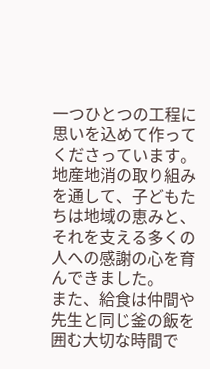一つひとつの工程に思いを込めて作ってくださっています。地産地消の取り組みを通して、子どもたちは地域の恵みと、それを支える多くの人への感謝の心を育んできました。
また、給食は仲間や先生と同じ釜の飯を囲む大切な時間で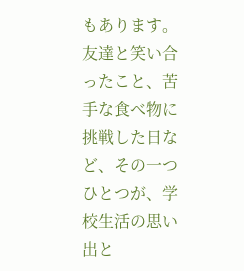もあります。友達と笑い合ったこと、苦手な食べ物に挑戦した日など、その一つひとつが、学校生活の思い出と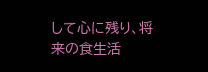して心に残り、将来の食生活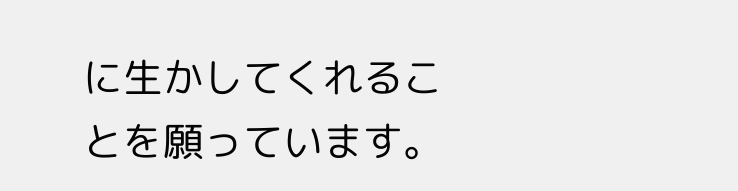に生かしてくれることを願っています。